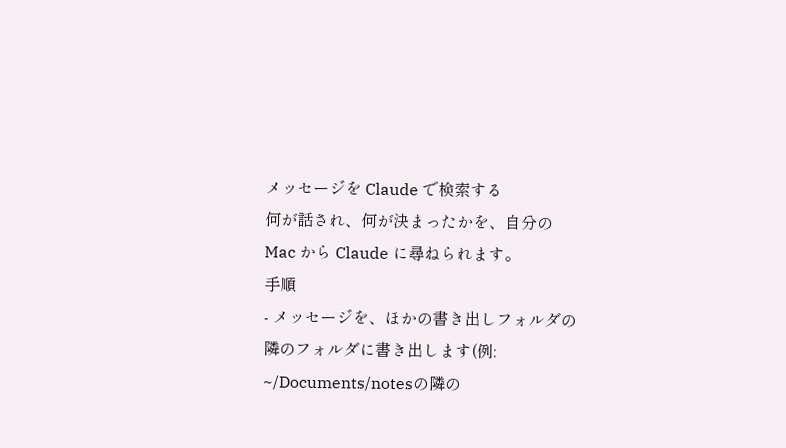メッセージを Claude で検索する
何が話され、何が決まったかを、自分の Mac から Claude に尋ねられます。
手順
- メッセージを、ほかの書き出しフォルダの隣のフォルダに書き出します(例:
~/Documents/notesの隣の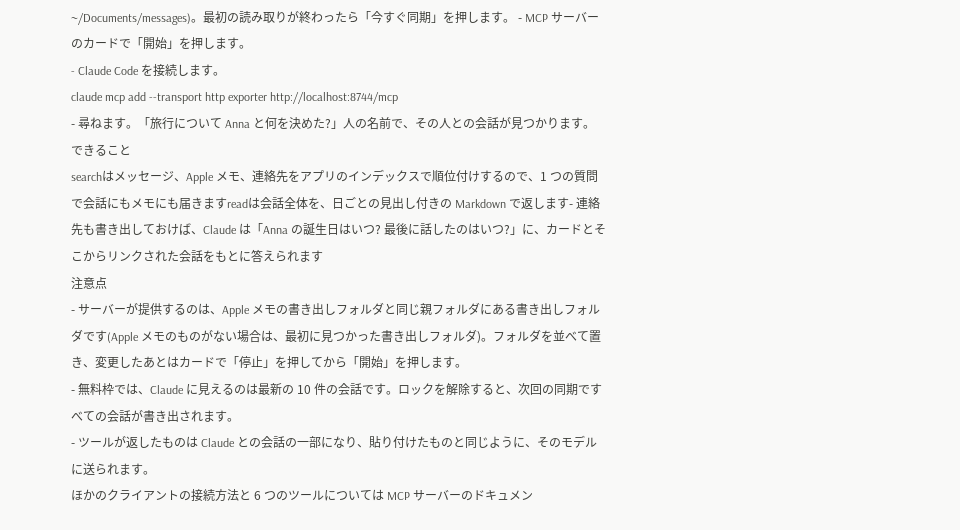~/Documents/messages)。最初の読み取りが終わったら「今すぐ同期」を押します。 - MCP サーバーのカードで「開始」を押します。
- Claude Code を接続します。
claude mcp add --transport http exporter http://localhost:8744/mcp
- 尋ねます。「旅行について Anna と何を決めた?」人の名前で、その人との会話が見つかります。
できること
searchはメッセージ、Apple メモ、連絡先をアプリのインデックスで順位付けするので、1 つの質問で会話にもメモにも届きますreadは会話全体を、日ごとの見出し付きの Markdown で返します- 連絡先も書き出しておけば、Claude は「Anna の誕生日はいつ? 最後に話したのはいつ?」に、カードとそこからリンクされた会話をもとに答えられます
注意点
- サーバーが提供するのは、Apple メモの書き出しフォルダと同じ親フォルダにある書き出しフォルダです(Apple メモのものがない場合は、最初に見つかった書き出しフォルダ)。フォルダを並べて置き、変更したあとはカードで「停止」を押してから「開始」を押します。
- 無料枠では、Claude に見えるのは最新の 10 件の会話です。ロックを解除すると、次回の同期ですべての会話が書き出されます。
- ツールが返したものは Claude との会話の一部になり、貼り付けたものと同じように、そのモデルに送られます。
ほかのクライアントの接続方法と 6 つのツールについては MCP サーバーのドキュメン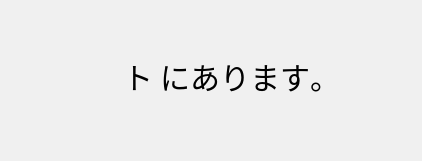ト にあります。